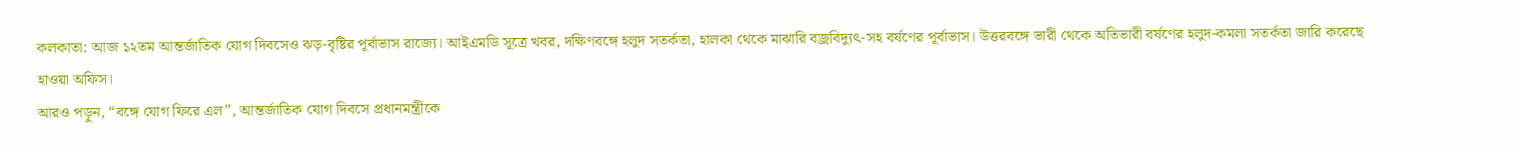কলকাতা: আজ ১২তম আন্তর্জাতিক যোগ দিবসেও ঝড়-বৃষ্টির পূর্বাভাস রাজ্যে। আইএমডি সূত্রে খবর, দক্ষিণবঙ্গে হলুদ সতর্কতা, হালকা থেকে মাঝারি বজ্রবিদ্যুৎ-সহ বর্ষণের পূর্বাভাস। উত্তরবঙ্গে ভারী থেকে অতিভারী বর্ষণের হলুদ-কমলা সতর্কতা জারি করেছে হাওয়া অফিস।
আরও পড়ুন, “বঙ্গে যোগ ফিরে এল”, আন্তর্জাতিক যোগ দিবসে প্রধানমন্ত্রীকে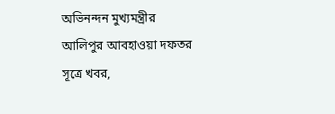অভিনন্দন মুখ্যমন্ত্রীর
আলিপুর আবহাওয়া দফতর সূত্রে খবর,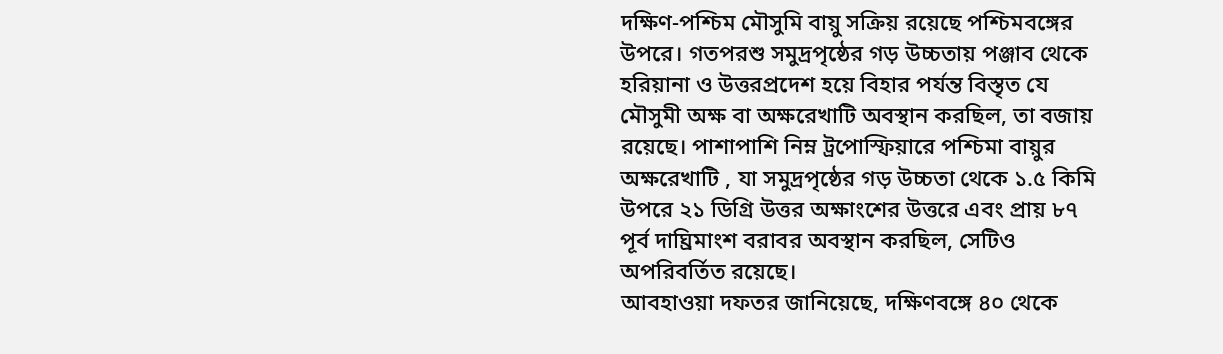দক্ষিণ-পশ্চিম মৌসুমি বায়ু সক্রিয় রয়েছে পশ্চিমবঙ্গের উপরে। গতপরশু সমুদ্রপৃষ্ঠের গড় উচ্চতায় পঞ্জাব থেকে হরিয়ানা ও উত্তরপ্রদেশ হয়ে বিহার পর্যন্ত বিস্তৃত যে মৌসুমী অক্ষ বা অক্ষরেখাটি অবস্থান করছিল, তা বজায় রয়েছে। পাশাপাশি নিম্ন ট্রপোস্ফিয়ারে পশ্চিমা বায়ুর অক্ষরেখাটি , যা সমুদ্রপৃষ্ঠের গড় উচ্চতা থেকে ১.৫ কিমি উপরে ২১ ডিগ্রি উত্তর অক্ষাংশের উত্তরে এবং প্রায় ৮৭ পূর্ব দাঘ্রিমাংশ বরাবর অবস্থান করছিল, সেটিও অপরিবর্তিত রয়েছে।
আবহাওয়া দফতর জানিয়েছে, দক্ষিণবঙ্গে ৪০ থেকে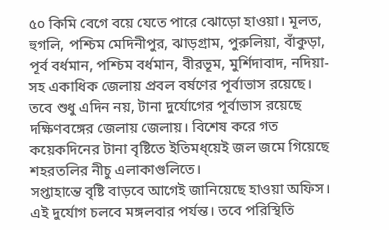৫০ কিমি বেগে বয়ে যেতে পারে ঝোড়ো হাওয়া। মূলত, হুগলি, পশ্চিম মেদিনীপুর, ঝাড়গ্রাম, পুরুলিয়া, বাঁকুড়া, পূর্ব বর্ধমান, পশ্চিম বর্ধমান, বীরভূম, মুর্শিদাবাদ, নদিয়া-সহ একাধিক জেলায় প্রবল বর্ষণের পূর্বাভাস রয়েছে। তবে শুধু এদিন নয়, টানা দুর্যোগের পূর্বাভাস রয়েছে দক্ষিণবঙ্গের জেলায় জেলায়। বিশেষ করে গত কয়েকদিনের টানা বৃষ্টিতে ইতিমধ্য়েই জল জমে গিয়েছে শহরতলির নীচু এলাকাগুলিতে।
সপ্তাহান্তে বৃষ্টি বাড়বে আগেই জানিয়েছে হাওয়া অফিস। এই দুর্যোগ চলবে মঙ্গলবার পর্যন্ত। তবে পরিস্থিতি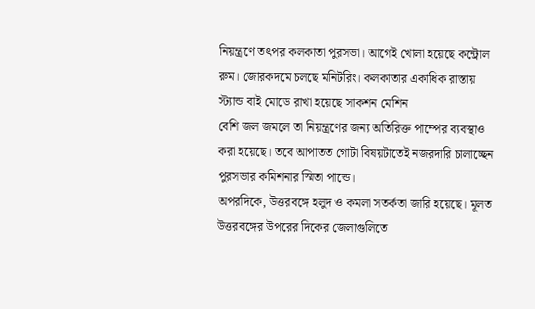নিয়ন্ত্রণে তৎপর কলকাতা পুরসভা। আগেই খোলা হয়েছে কন্ট্রোল রুম। জোরকদমে চলছে মনিটরিং। কলকাতার একাধিক রাস্তায় স্ট্যান্ড বাই মোডে রাখা হয়েছে সাকশন মেশিন
বেশি জল জমলে তা নিয়ন্ত্রণের জন্য অতিরিক্ত পাম্পের ব্যবস্থাও করা হয়েছে। তবে আপাতত গোটা বিষয়টাতেই নজরদারি চালাচ্ছেন পুরসভার কমিশনার স্মিতা পান্ডে।
অপরদিকে, উত্তরবঙ্গে হলুদ ও কমলা সতর্কতা জারি হয়েছে। মূলত উত্তরবঙ্গের উপরের দিকের জেলাগুলিতে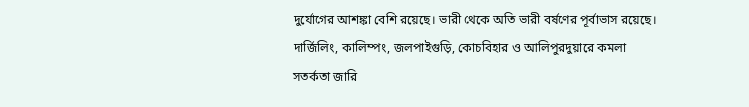দুর্যোগের আশঙ্কা বেশি রয়েছে। ভারী থেকে অতি ভারী বর্ষণের পূর্বাভাস রয়েছে। দার্জিলিং, কালিম্পং, জলপাইগুড়ি, কোচবিহার ও আলিপুরদুয়ারে কমলা সতর্কতা জারি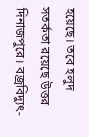হয়েছে। তবে হলুদ সতর্কতা রয়েছে উত্তর দিনাজপুরে। বজ্রবিদ্যুৎ-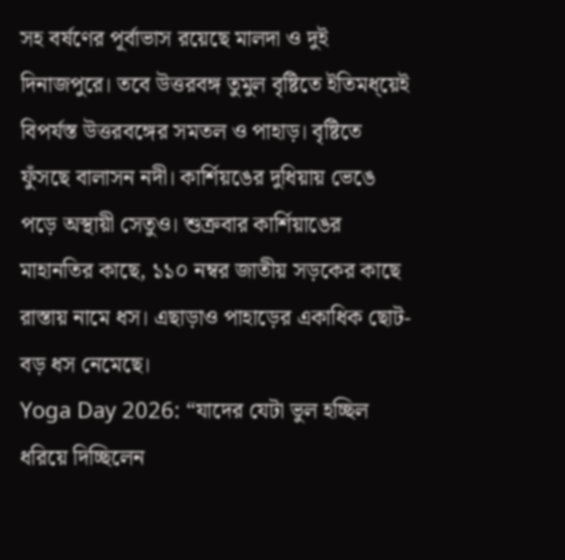সহ বর্ষণের পূর্বাভাস রয়েছে মালদা ও দুই দিনাজপুরে। তবে উত্তরবঙ্গ তুমুল বৃষ্টিতে ইতিমধ্য়েই বিপর্যস্ত উত্তরবঙ্গের সমতল ও পাহাড়। বৃষ্টিতে ফুঁসছে বালাসন নদী। কার্শিয়ঙের দুধিয়ায় ভেঙে পড়ে অস্থায়ী সেতুও। শুক্রবার কার্শিয়াঙের মাহানতির কাছে, ১১০ নম্বর জাতীয় সড়কের কাছে রাস্তায় নামে ধস। এছাড়াও পাহাড়ের একাধিক ছোট-বড় ধস নেমেছে।
Yoga Day 2026: “যাদের যেটা ভুল হচ্ছিল ধরিয়ে দিচ্ছিলেন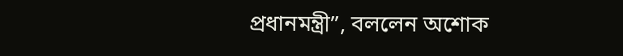প্রধানমন্ত্রী”, বললেন অশোক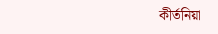কীর্তনিয়া